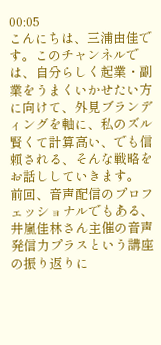00:05
こんにちは、三浦由佳です。このチャンネルでは、自分らしく起業・副業をうまくいかせたい方に向けて、外見ブランディングを軸に、私のズル賢くて計算高い、でも信頼される、そんな戦略をお話ししていきます。
前回、音声配信のプロフェッショナルでもある、井嵐佳林さん主催の音声発信力プラスという講座の振り返りに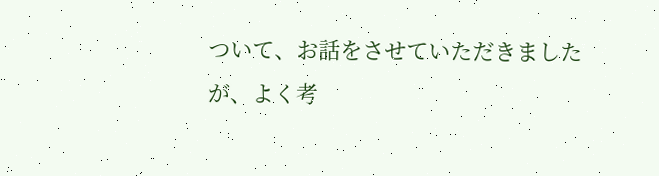ついて、お話をさせていただきましたが、よく考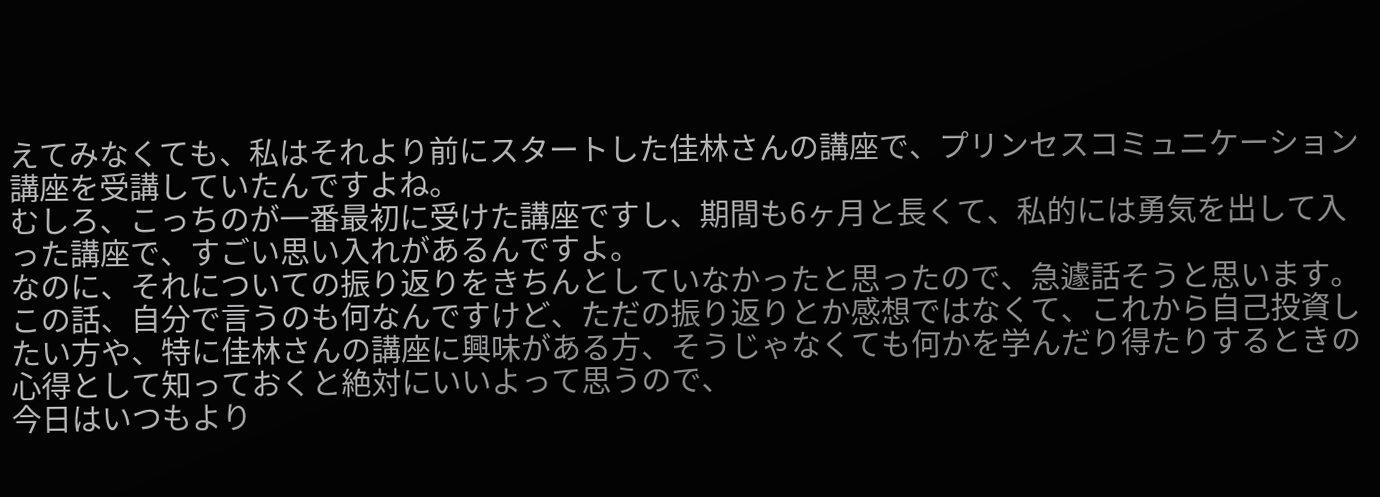えてみなくても、私はそれより前にスタートした佳林さんの講座で、プリンセスコミュニケーション講座を受講していたんですよね。
むしろ、こっちのが一番最初に受けた講座ですし、期間も6ヶ月と長くて、私的には勇気を出して入った講座で、すごい思い入れがあるんですよ。
なのに、それについての振り返りをきちんとしていなかったと思ったので、急遽話そうと思います。
この話、自分で言うのも何なんですけど、ただの振り返りとか感想ではなくて、これから自己投資したい方や、特に佳林さんの講座に興味がある方、そうじゃなくても何かを学んだり得たりするときの心得として知っておくと絶対にいいよって思うので、
今日はいつもより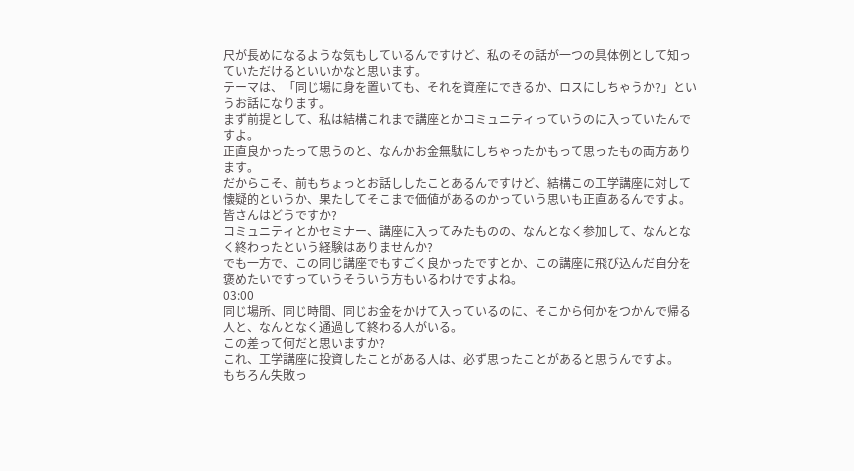尺が長めになるような気もしているんですけど、私のその話が一つの具体例として知っていただけるといいかなと思います。
テーマは、「同じ場に身を置いても、それを資産にできるか、ロスにしちゃうか?」というお話になります。
まず前提として、私は結構これまで講座とかコミュニティっていうのに入っていたんですよ。
正直良かったって思うのと、なんかお金無駄にしちゃったかもって思ったもの両方あります。
だからこそ、前もちょっとお話ししたことあるんですけど、結構この工学講座に対して懐疑的というか、果たしてそこまで価値があるのかっていう思いも正直あるんですよ。
皆さんはどうですか?
コミュニティとかセミナー、講座に入ってみたものの、なんとなく参加して、なんとなく終わったという経験はありませんか?
でも一方で、この同じ講座でもすごく良かったですとか、この講座に飛び込んだ自分を褒めたいですっていうそういう方もいるわけですよね。
03:00
同じ場所、同じ時間、同じお金をかけて入っているのに、そこから何かをつかんで帰る人と、なんとなく通過して終わる人がいる。
この差って何だと思いますか?
これ、工学講座に投資したことがある人は、必ず思ったことがあると思うんですよ。
もちろん失敗っ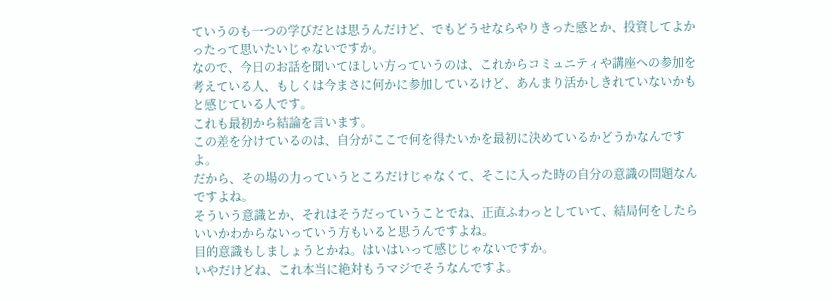ていうのも一つの学びだとは思うんだけど、でもどうせならやりきった感とか、投資してよかったって思いたいじゃないですか。
なので、今日のお話を聞いてほしい方っていうのは、これからコミュニティや講座への参加を考えている人、もしくは今まさに何かに参加しているけど、あんまり活かしきれていないかもと感じている人です。
これも最初から結論を言います。
この差を分けているのは、自分がここで何を得たいかを最初に決めているかどうかなんですよ。
だから、その場の力っていうところだけじゃなくて、そこに入った時の自分の意識の問題なんですよね。
そういう意識とか、それはそうだっていうことでね、正直ふわっとしていて、結局何をしたらいいかわからないっていう方もいると思うんですよね。
目的意識もしましょうとかね。はいはいって感じじゃないですか。
いやだけどね、これ本当に絶対もうマジでそうなんですよ。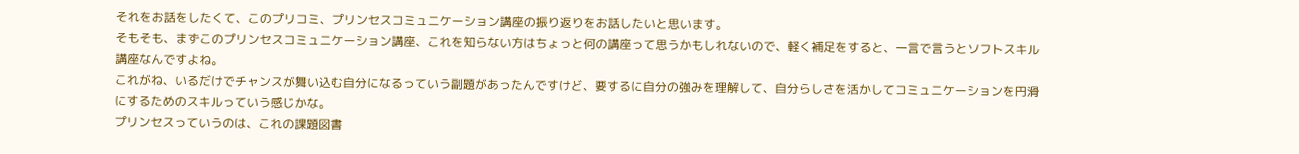それをお話をしたくて、このプリコミ、プリンセスコミュニケーション講座の振り返りをお話したいと思います。
そもそも、まずこのプリンセスコミュニケーション講座、これを知らない方はちょっと何の講座って思うかもしれないので、軽く補足をすると、一言で言うとソフトスキル講座なんですよね。
これがね、いるだけでチャンスが舞い込む自分になるっていう副題があったんですけど、要するに自分の強みを理解して、自分らしさを活かしてコミュニケーションを円滑にするためのスキルっていう感じかな。
プリンセスっていうのは、これの課題図書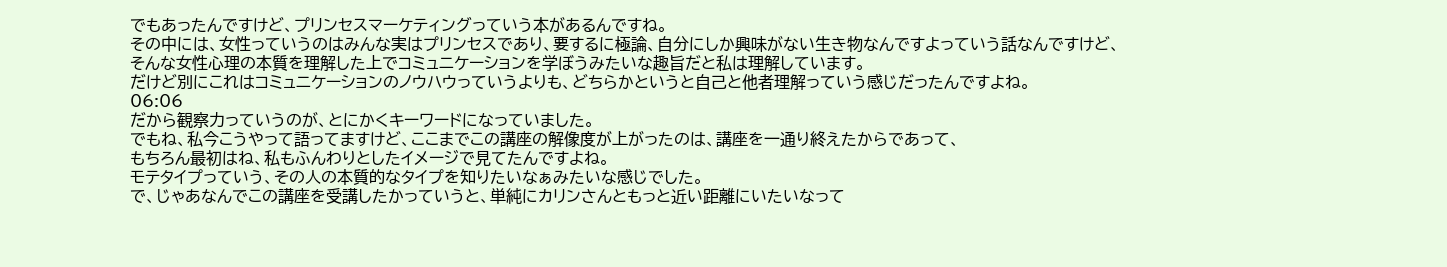でもあったんですけど、プリンセスマーケティングっていう本があるんですね。
その中には、女性っていうのはみんな実はプリンセスであり、要するに極論、自分にしか興味がない生き物なんですよっていう話なんですけど、
そんな女性心理の本質を理解した上でコミュニケーションを学ぼうみたいな趣旨だと私は理解しています。
だけど別にこれはコミュニケーションのノウハウっていうよりも、どちらかというと自己と他者理解っていう感じだったんですよね。
06:06
だから観察力っていうのが、とにかくキーワードになっていました。
でもね、私今こうやって語ってますけど、ここまでこの講座の解像度が上がったのは、講座を一通り終えたからであって、
もちろん最初はね、私もふんわりとしたイメージで見てたんですよね。
モテタイプっていう、その人の本質的なタイプを知りたいなぁみたいな感じでした。
で、じゃあなんでこの講座を受講したかっていうと、単純にカリンさんともっと近い距離にいたいなって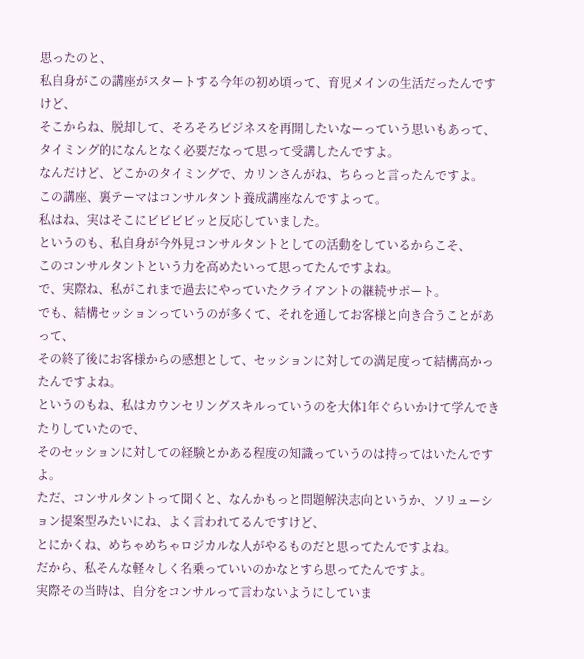思ったのと、
私自身がこの講座がスタートする今年の初め頃って、育児メインの生活だったんですけど、
そこからね、脱却して、そろそろビジネスを再開したいなーっていう思いもあって、
タイミング的になんとなく必要だなって思って受講したんですよ。
なんだけど、どこかのタイミングで、カリンさんがね、ちらっと言ったんですよ。
この講座、裏テーマはコンサルタント養成講座なんですよって。
私はね、実はそこにビビビビッと反応していました。
というのも、私自身が今外見コンサルタントとしての活動をしているからこそ、
このコンサルタントという力を高めたいって思ってたんですよね。
で、実際ね、私がこれまで過去にやっていたクライアントの継続サポート。
でも、結構セッションっていうのが多くて、それを通してお客様と向き合うことがあって、
その終了後にお客様からの感想として、セッションに対しての満足度って結構高かったんですよね。
というのもね、私はカウンセリングスキルっていうのを大体1年ぐらいかけて学んできたりしていたので、
そのセッションに対しての経験とかある程度の知識っていうのは持ってはいたんですよ。
ただ、コンサルタントって聞くと、なんかもっと問題解決志向というか、ソリューション提案型みたいにね、よく言われてるんですけど、
とにかくね、めちゃめちゃロジカルな人がやるものだと思ってたんですよね。
だから、私そんな軽々しく名乗っていいのかなとすら思ってたんですよ。
実際その当時は、自分をコンサルって言わないようにしていま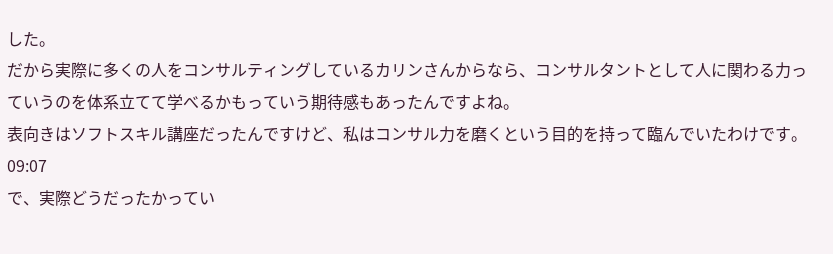した。
だから実際に多くの人をコンサルティングしているカリンさんからなら、コンサルタントとして人に関わる力っていうのを体系立てて学べるかもっていう期待感もあったんですよね。
表向きはソフトスキル講座だったんですけど、私はコンサル力を磨くという目的を持って臨んでいたわけです。
09:07
で、実際どうだったかってい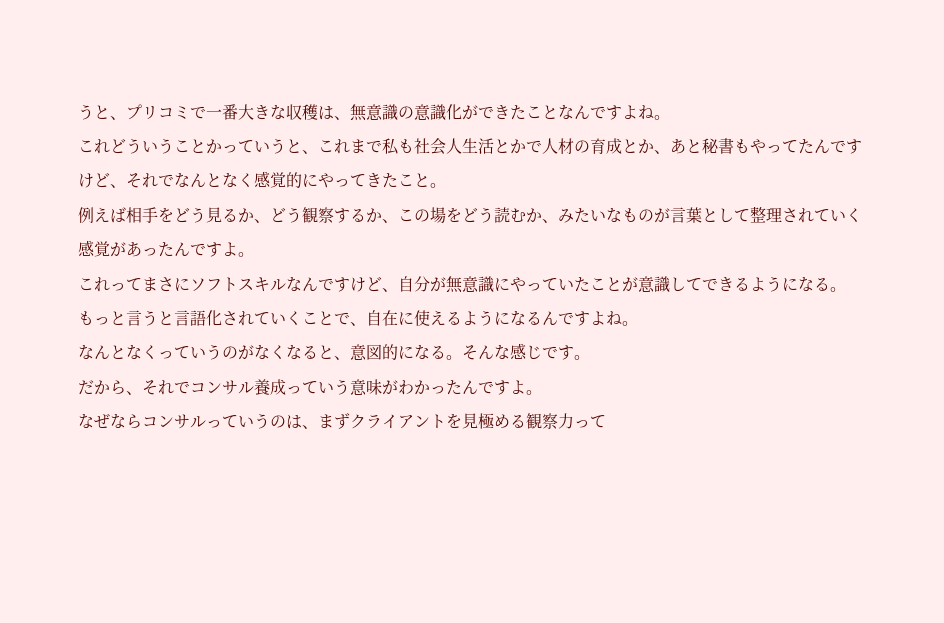うと、プリコミで一番大きな収穫は、無意識の意識化ができたことなんですよね。
これどういうことかっていうと、これまで私も社会人生活とかで人材の育成とか、あと秘書もやってたんですけど、それでなんとなく感覚的にやってきたこと。
例えば相手をどう見るか、どう観察するか、この場をどう読むか、みたいなものが言葉として整理されていく感覚があったんですよ。
これってまさにソフトスキルなんですけど、自分が無意識にやっていたことが意識してできるようになる。
もっと言うと言語化されていくことで、自在に使えるようになるんですよね。
なんとなくっていうのがなくなると、意図的になる。そんな感じです。
だから、それでコンサル養成っていう意味がわかったんですよ。
なぜならコンサルっていうのは、まずクライアントを見極める観察力って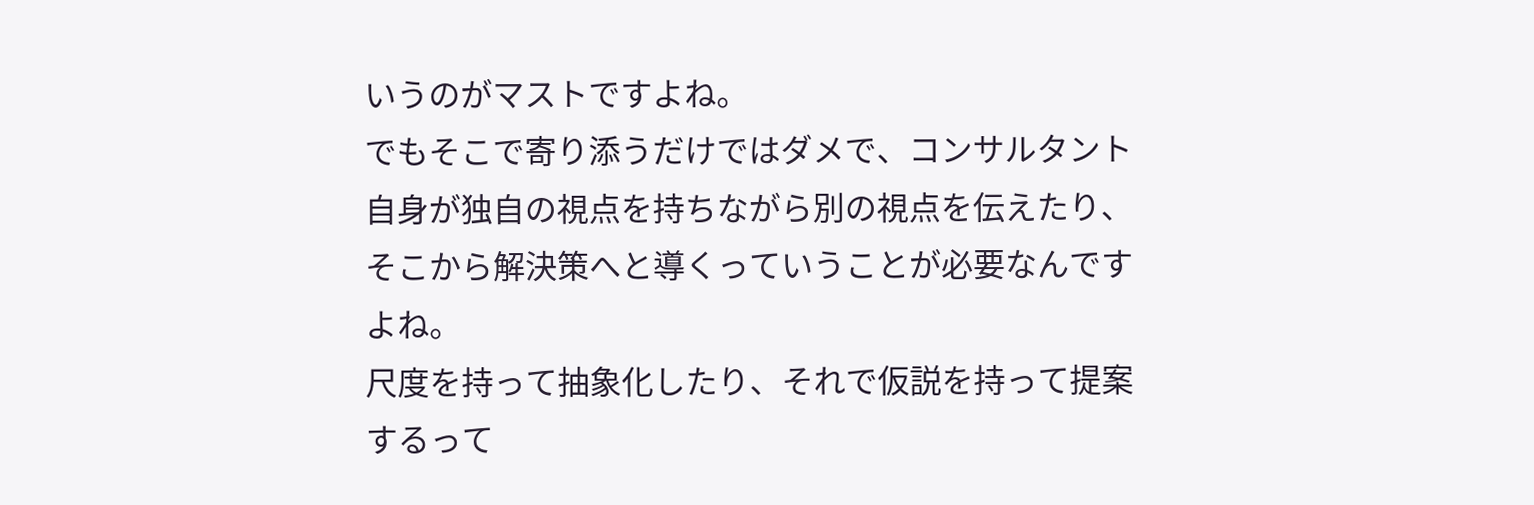いうのがマストですよね。
でもそこで寄り添うだけではダメで、コンサルタント自身が独自の視点を持ちながら別の視点を伝えたり、そこから解決策へと導くっていうことが必要なんですよね。
尺度を持って抽象化したり、それで仮説を持って提案するって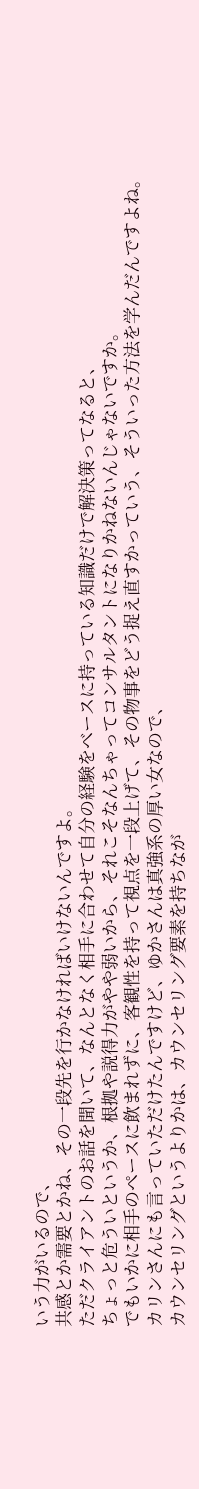いう力がいるので、
共感とか需要とかね、その一段先を行かなければいけないんですよ。
ただクライアントのお話を聞いて、なんとなく相手に合わせて自分の経験をベースに持っている知識だけで解決策ってなると、
ちょっと危ういというか、根拠や説得力がやや弱いから、それこそなんちゃってコンサルタントになりかねないんじゃないですか。
でもいかに相手のペースに飲まれずに、客観性を持って視点を一段上げて、その物事をどう捉え直すかっていう、そういった方法を学んだんですよね。
カリンさんにも言っていただけたんですけど、ゆかさんは真強系の厚い女なので、
カウンセリングというよりかは、カウンセリング要素を持ちなが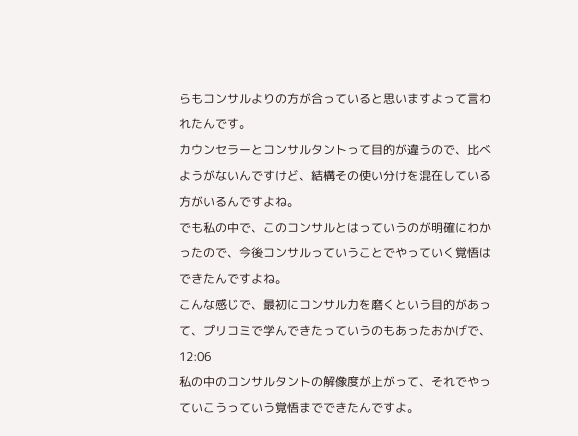らもコンサルよりの方が合っていると思いますよって言われたんです。
カウンセラーとコンサルタントって目的が違うので、比べようがないんですけど、結構その使い分けを混在している方がいるんですよね。
でも私の中で、このコンサルとはっていうのが明確にわかったので、今後コンサルっていうことでやっていく覚悟はできたんですよね。
こんな感じで、最初にコンサル力を磨くという目的があって、プリコミで学んできたっていうのもあったおかげで、
12:06
私の中のコンサルタントの解像度が上がって、それでやっていこうっていう覚悟までできたんですよ。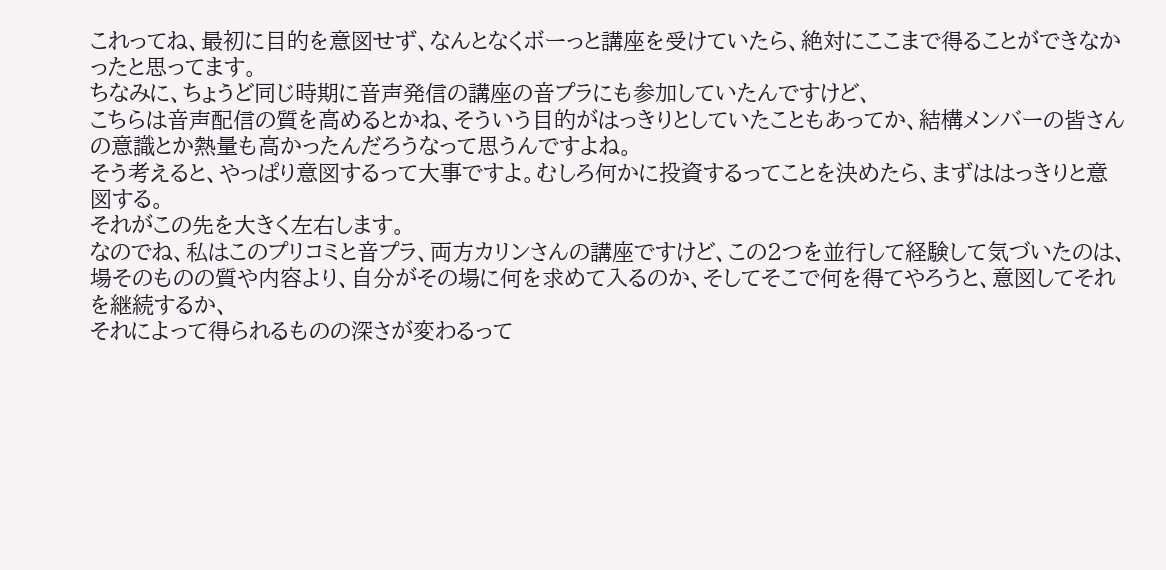これってね、最初に目的を意図せず、なんとなくボーっと講座を受けていたら、絶対にここまで得ることができなかったと思ってます。
ちなみに、ちょうど同じ時期に音声発信の講座の音プラにも参加していたんですけど、
こちらは音声配信の質を高めるとかね、そういう目的がはっきりとしていたこともあってか、結構メンバーの皆さんの意識とか熱量も高かったんだろうなって思うんですよね。
そう考えると、やっぱり意図するって大事ですよ。むしろ何かに投資するってことを決めたら、まずははっきりと意図する。
それがこの先を大きく左右します。
なのでね、私はこのプリコミと音プラ、両方カリンさんの講座ですけど、この2つを並行して経験して気づいたのは、
場そのものの質や内容より、自分がその場に何を求めて入るのか、そしてそこで何を得てやろうと、意図してそれを継続するか、
それによって得られるものの深さが変わるって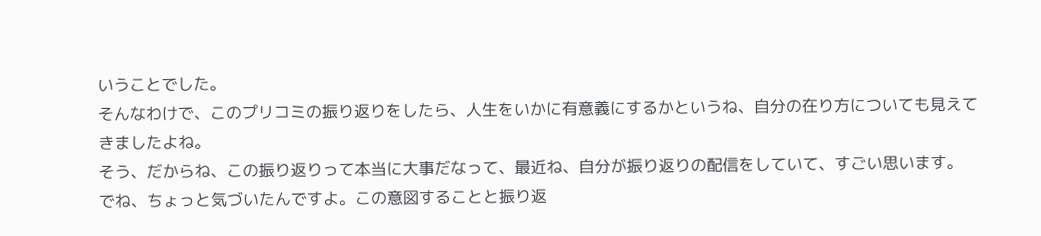いうことでした。
そんなわけで、このプリコミの振り返りをしたら、人生をいかに有意義にするかというね、自分の在り方についても見えてきましたよね。
そう、だからね、この振り返りって本当に大事だなって、最近ね、自分が振り返りの配信をしていて、すごい思います。
でね、ちょっと気づいたんですよ。この意図することと振り返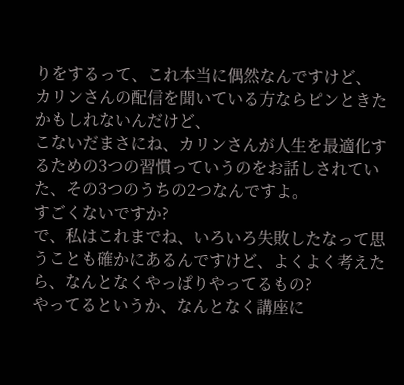りをするって、これ本当に偶然なんですけど、
カリンさんの配信を聞いている方ならピンときたかもしれないんだけど、
こないだまさにね、カリンさんが人生を最適化するための3つの習慣っていうのをお話しされていた、その3つのうちの2つなんですよ。
すごくないですか?
で、私はこれまでね、いろいろ失敗したなって思うことも確かにあるんですけど、よくよく考えたら、なんとなくやっぱりやってるもの?
やってるというか、なんとなく講座に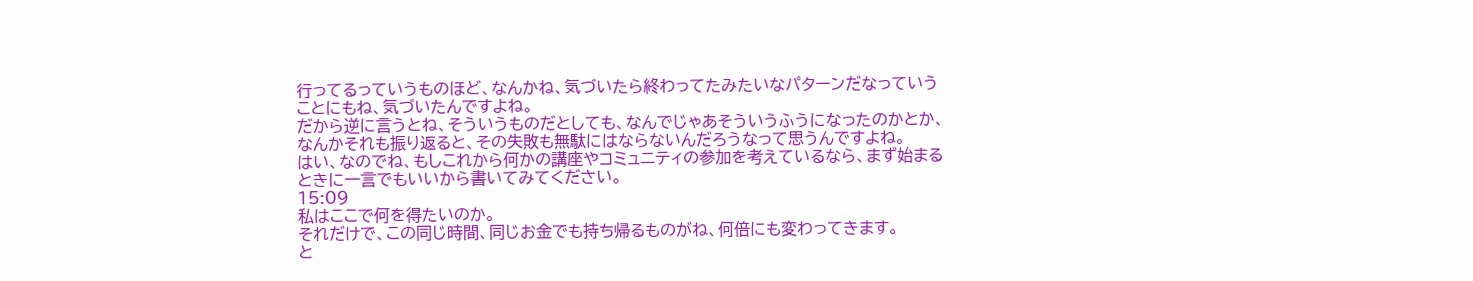行ってるっていうものほど、なんかね、気づいたら終わってたみたいなパターンだなっていうことにもね、気づいたんですよね。
だから逆に言うとね、そういうものだとしても、なんでじゃあそういうふうになったのかとか、なんかそれも振り返ると、その失敗も無駄にはならないんだろうなって思うんですよね。
はい、なのでね、もしこれから何かの講座やコミュニティの参加を考えているなら、まず始まるときに一言でもいいから書いてみてください。
15:09
私はここで何を得たいのか。
それだけで、この同じ時間、同じお金でも持ち帰るものがね、何倍にも変わってきます。
と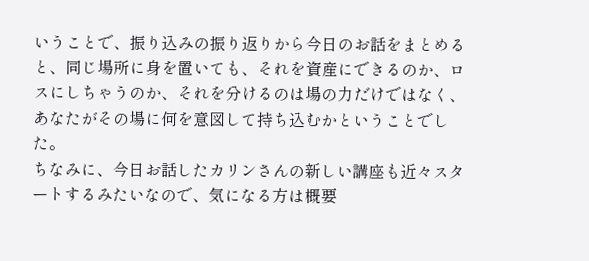いうことで、振り込みの振り返りから今日のお話をまとめると、同じ場所に身を置いても、それを資産にできるのか、ロスにしちゃうのか、それを分けるのは場の力だけではなく、あなたがその場に何を意図して持ち込むかということでした。
ちなみに、今日お話したカリンさんの新しい講座も近々スタートするみたいなので、気になる方は概要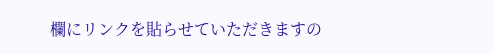欄にリンクを貼らせていただきますの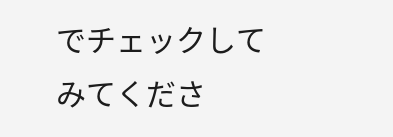でチェックしてみてくださ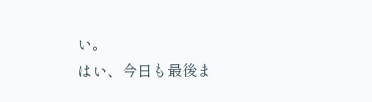い。
はい、今日も最後ま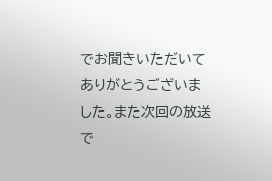でお聞きいただいてありがとうございました。また次回の放送で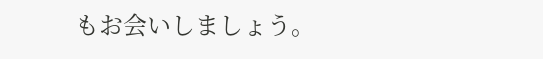もお会いしましょう。